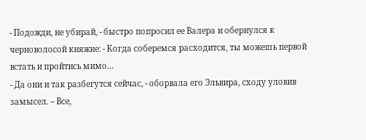- Подожди, не убирай, - быстро попросил ее Валера и обернулся к черноволосой княжне: - Когда соберемся расходится, ты можешь первой встать и пройтись мимо…
- Да они и так разбегутся сейчас, - оборвала его Эльвира, сходу уловив замысел. – Все,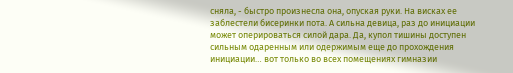сняла, - быстро произнесла она, опуская руки. На висках ее заблестели бисеринки пота. А сильна девица, раз до инициации может оперироваться силой дара. Да, купол тишины доступен сильным одаренным или одержимым еще до прохождения инициации… вот только во всех помещениях гимназии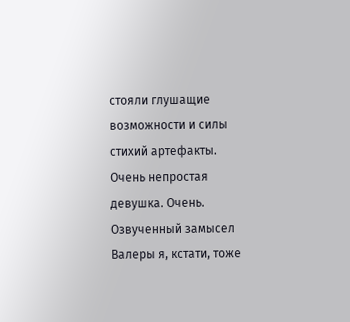стояли глушащие возможности и силы стихий артефакты.
Очень непростая девушка. Очень.
Озвученный замысел Валеры я, кстати, тоже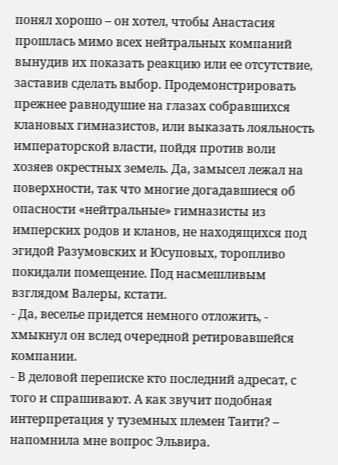понял хорошо – он хотел, чтобы Анастасия прошлась мимо всех нейтральных компаний вынудив их показать реакцию или ее отсутствие, заставив сделать выбор. Продемонстрировать прежнее равнодушие на глазах собравшихся клановых гимназистов, или выказать лояльность императорской власти, пойдя против воли хозяев окрестных земель. Да, замысел лежал на поверхности, так что многие догадавшиеся об опасности «нейтральные» гимназисты из имперских родов и кланов, не находящихся под эгидой Разумовских и Юсуповых, торопливо покидали помещение. Под насмешливым взглядом Валеры, кстати.
- Да, веселье придется немного отложить, - хмыкнул он вслед очередной ретировавшейся компании.
- В деловой переписке кто последний адресат, с того и спрашивают. А как звучит подобная интерпретация у туземных племен Таити? – напомнила мне вопрос Эльвира.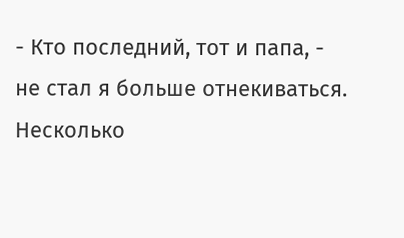- Кто последний, тот и папа, - не стал я больше отнекиваться.
Несколько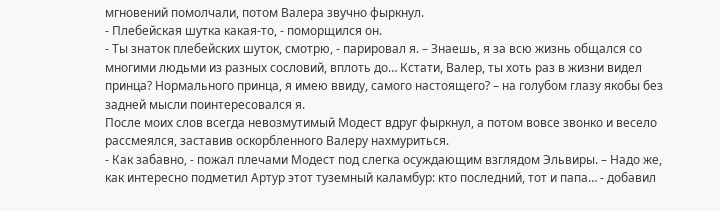мгновений помолчали, потом Валера звучно фыркнул.
- Плебейская шутка какая-то, - поморщился он.
- Ты знаток плебейских шуток, смотрю, - парировал я. – Знаешь, я за всю жизнь общался со многими людьми из разных сословий, вплоть до… Кстати, Валер, ты хоть раз в жизни видел принца? Нормального принца, я имею ввиду, самого настоящего? – на голубом глазу якобы без задней мысли поинтересовался я.
После моих слов всегда невозмутимый Модест вдруг фыркнул, а потом вовсе звонко и весело рассмеялся, заставив оскорбленного Валеру нахмуриться.
- Как забавно, - пожал плечами Модест под слегка осуждающим взглядом Эльвиры. – Надо же, как интересно подметил Артур этот туземный каламбур: кто последний, тот и папа… - добавил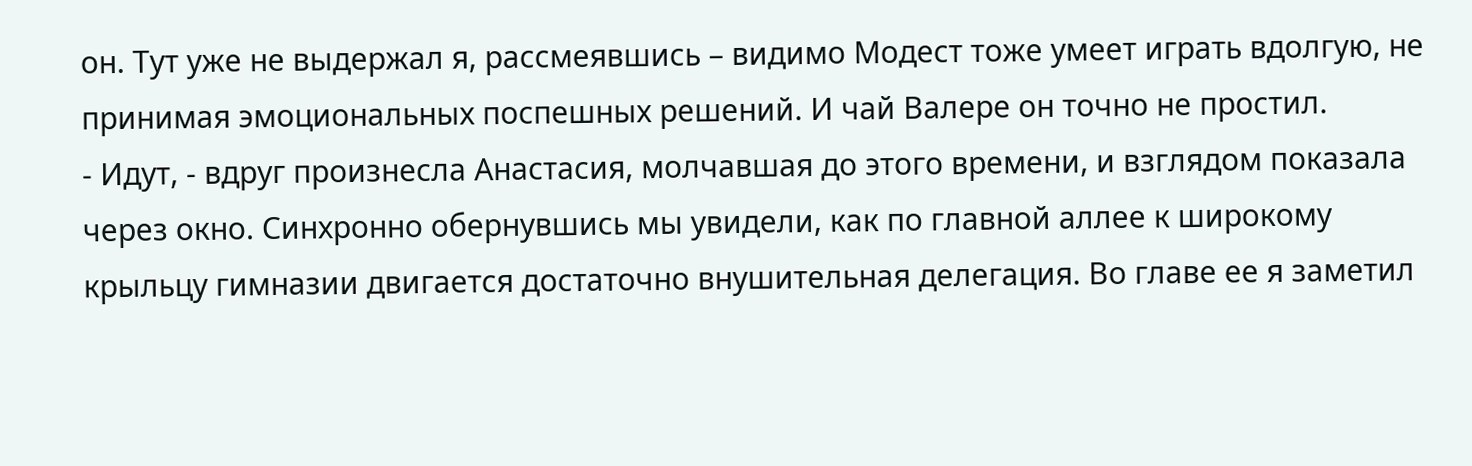он. Тут уже не выдержал я, рассмеявшись – видимо Модест тоже умеет играть вдолгую, не принимая эмоциональных поспешных решений. И чай Валере он точно не простил.
- Идут, - вдруг произнесла Анастасия, молчавшая до этого времени, и взглядом показала через окно. Синхронно обернувшись мы увидели, как по главной аллее к широкому крыльцу гимназии двигается достаточно внушительная делегация. Во главе ее я заметил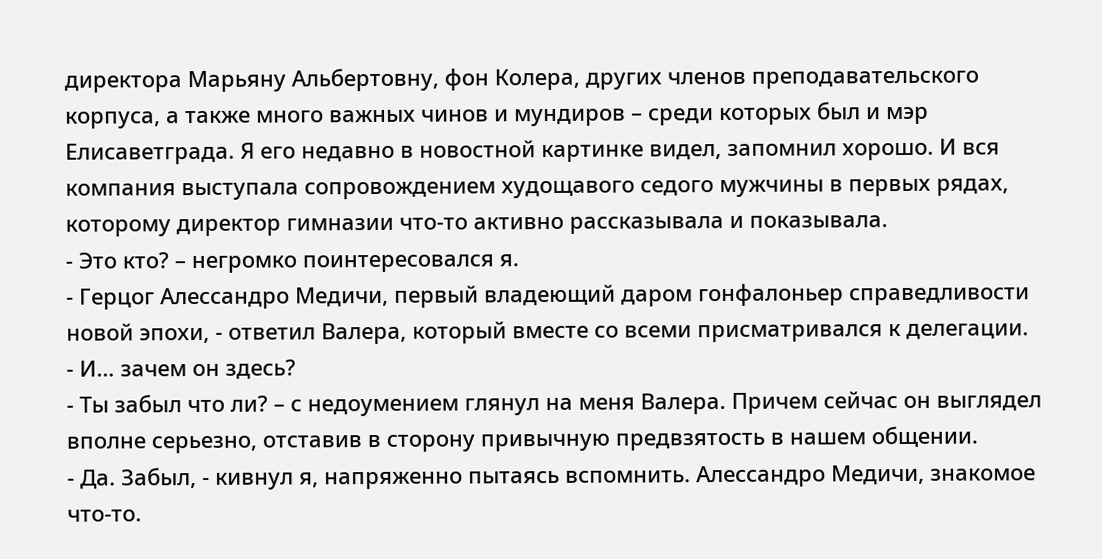директора Марьяну Альбертовну, фон Колера, других членов преподавательского корпуса, а также много важных чинов и мундиров – среди которых был и мэр Елисаветграда. Я его недавно в новостной картинке видел, запомнил хорошо. И вся компания выступала сопровождением худощавого седого мужчины в первых рядах, которому директор гимназии что-то активно рассказывала и показывала.
- Это кто? – негромко поинтересовался я.
- Герцог Алессандро Медичи, первый владеющий даром гонфалоньер справедливости новой эпохи, - ответил Валера, который вместе со всеми присматривался к делегации.
- И… зачем он здесь?
- Ты забыл что ли? – с недоумением глянул на меня Валера. Причем сейчас он выглядел вполне серьезно, отставив в сторону привычную предвзятость в нашем общении.
- Да. Забыл, - кивнул я, напряженно пытаясь вспомнить. Алессандро Медичи, знакомое что-то.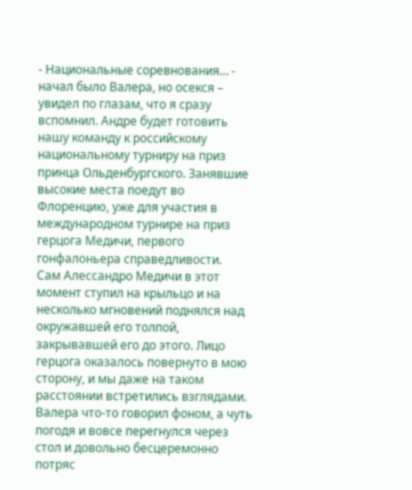- Национальные соревнования… - начал было Валера, но осекся – увидел по глазам, что я сразу вспомнил. Андре будет готовить нашу команду к российскому национальному турниру на приз принца Ольденбургского. Занявшие высокие места поедут во Флоренцию, уже для участия в международном турнире на приз герцога Медичи, первого гонфалоньера справедливости.
Сам Алессандро Медичи в этот момент ступил на крыльцо и на несколько мгновений поднялся над окружавшей его толпой, закрывавшей его до этого. Лицо герцога оказалось повернуто в мою сторону, и мы даже на таком расстоянии встретились взглядами. Валера что-то говорил фоном, а чуть погодя и вовсе перегнулся через стол и довольно бесцеремонно потряс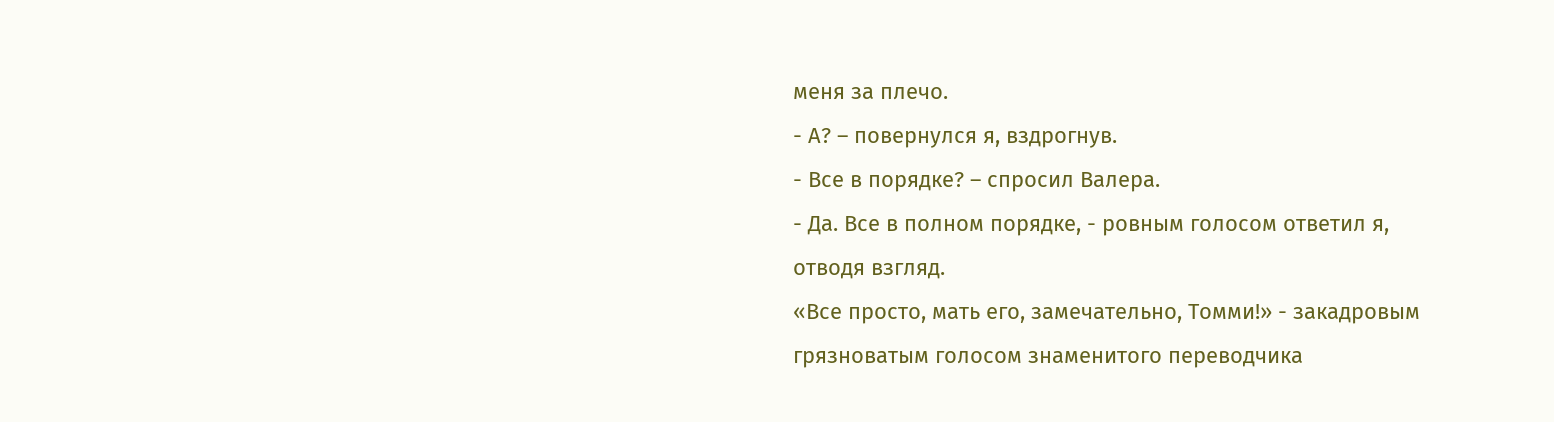меня за плечо.
- А? – повернулся я, вздрогнув.
- Все в порядке? – спросил Валера.
- Да. Все в полном порядке, - ровным голосом ответил я, отводя взгляд.
«Все просто, мать его, замечательно, Томми!» - закадровым грязноватым голосом знаменитого переводчика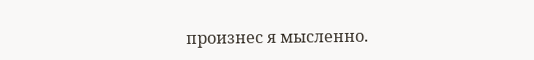произнес я мысленно.